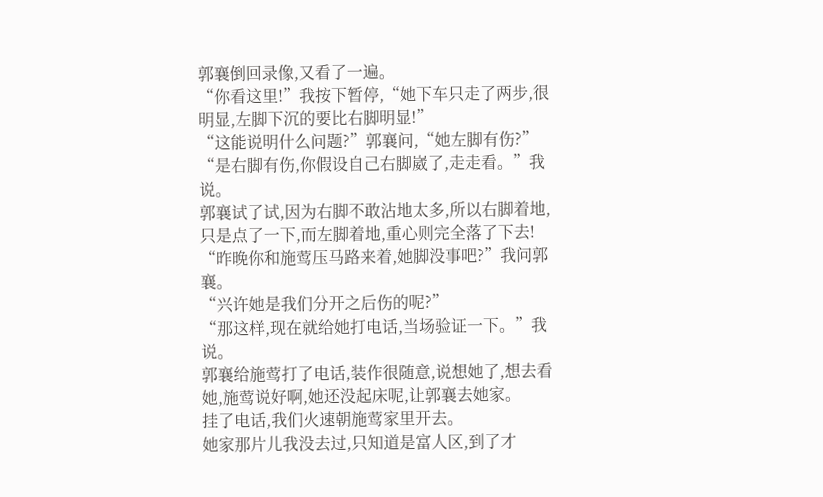郭襄倒回录像,又看了一遍。
“你看这里!”我按下暂停,“她下车只走了两步,很明显,左脚下沉的要比右脚明显!”
“这能说明什么问题?”郭襄问,“她左脚有伤?”
“是右脚有伤,你假设自己右脚崴了,走走看。”我说。
郭襄试了试,因为右脚不敢沾地太多,所以右脚着地,只是点了一下,而左脚着地,重心则完全落了下去!
“昨晚你和施莺压马路来着,她脚没事吧?”我问郭襄。
“兴许她是我们分开之后伤的呢?”
“那这样,现在就给她打电话,当场验证一下。”我说。
郭襄给施莺打了电话,装作很随意,说想她了,想去看她,施莺说好啊,她还没起床呢,让郭襄去她家。
挂了电话,我们火速朝施莺家里开去。
她家那片儿我没去过,只知道是富人区,到了才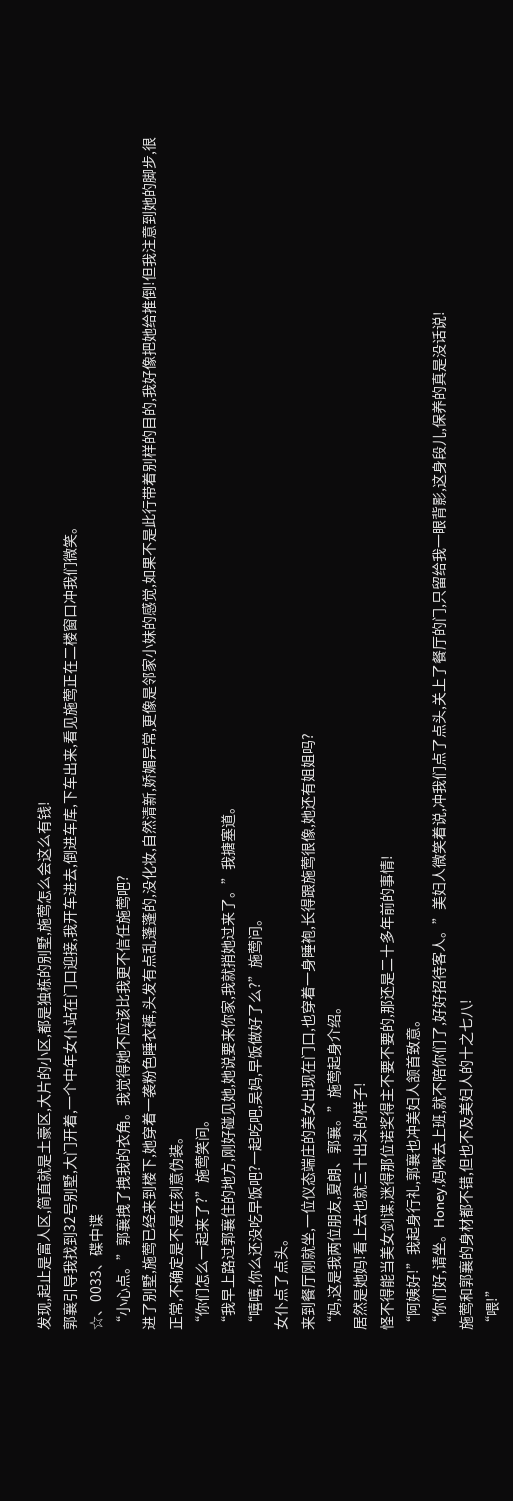发现,起止是富人区,简直就是土豪区,大片的小区,都是独栋的别墅,施莺怎么会这么有钱!
郭襄引导我找到32号别墅,大门开着,一个中年女仆站在门口迎接,我开车进去,倒进车库,下车出来,看见施莺正在二楼窗口冲我们微笑。
☆、0033、碟中谍
“小心点。”郭襄拽了拽我的衣角。我觉得她不应该比我更不信任施莺吧?
进了别墅,施莺已经来到楼下,她穿着一袭粉色睡衣裤,头发有点乱蓬蓬的,没化妆,自然清新,娇媚异常,更像是邻家小妹的感觉,如果不是此行带着别样的目的,我好像把她给推倒!但我注意到她的脚步,很正常,不确定是不是在刻意伪装。
“你们怎么一起来了?”施莺笑问。
“我早上路过郭襄住的地方,刚好碰见她,她说要来你家,我就捎她过来了。”我搪塞道。
“嘻嘻,你么还没吃早饭吧?一起吃吧,吴妈,早饭做好了么?”施莺问。
女仆点了点头。
来到餐厅刚就坐,一位仪态端庄的美女出现在门口,也穿着一身睡袍,长得跟施莺很像,她还有姐姐吗?
“妈,这是我两位朋友,夏朗、郭襄。”施莺起身介绍。
居然是她妈!看上去也就三十出头的样子!
怪不得能当美女剑谍,迷得那位诺奖得主不要不要的,那还是二十多年前的事情!
“阿姨好!”我起身行礼,郭襄也冲美妇人颔首致意。
“你们好,请坐。Honey,妈咪去上班,就不陪你们了,好好招待客人。”美妇人微笑着说,冲我们点了点头,关上了餐厅的门,只留给我一眼背影,这身段儿,保养的真是没话说!
施莺和郭襄的身材都不错,但也不及美妇人的十之七八!
“喂!”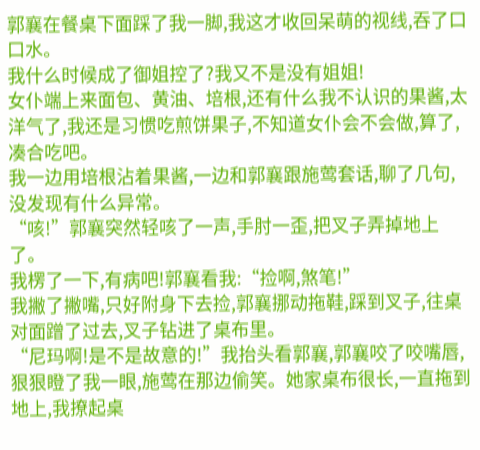郭襄在餐桌下面踩了我一脚,我这才收回呆萌的视线,吞了口口水。
我什么时候成了御姐控了?我又不是没有姐姐!
女仆端上来面包、黄油、培根,还有什么我不认识的果酱,太洋气了,我还是习惯吃煎饼果子,不知道女仆会不会做,算了,凑合吃吧。
我一边用培根沾着果酱,一边和郭襄跟施莺套话,聊了几句,没发现有什么异常。
“咳!”郭襄突然轻咳了一声,手肘一歪,把叉子弄掉地上了。
我楞了一下,有病吧!郭襄看我:“捡啊,煞笔!”
我撇了撇嘴,只好附身下去捡,郭襄挪动拖鞋,踩到叉子,往桌对面蹭了过去,叉子钻进了桌布里。
“尼玛啊!是不是故意的!”我抬头看郭襄,郭襄咬了咬嘴唇,狠狠瞪了我一眼,施莺在那边偷笑。她家桌布很长,一直拖到地上,我撩起桌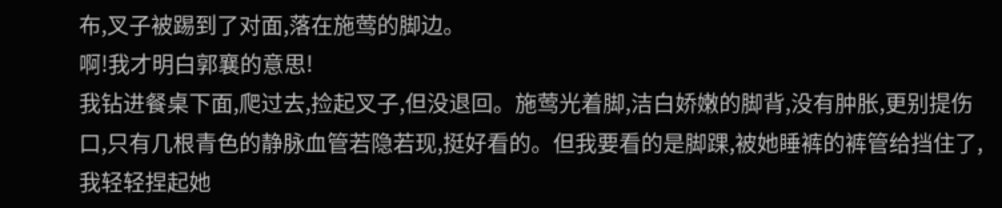布,叉子被踢到了对面,落在施莺的脚边。
啊!我才明白郭襄的意思!
我钻进餐桌下面,爬过去,捡起叉子,但没退回。施莺光着脚,洁白娇嫩的脚背,没有肿胀,更别提伤口,只有几根青色的静脉血管若隐若现,挺好看的。但我要看的是脚踝,被她睡裤的裤管给挡住了,我轻轻捏起她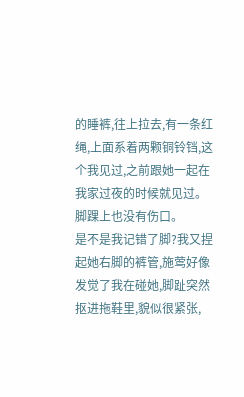的睡裤,往上拉去,有一条红绳,上面系着两颗铜铃铛,这个我见过,之前跟她一起在我家过夜的时候就见过。
脚踝上也没有伤口。
是不是我记错了脚?我又捏起她右脚的裤管,施莺好像发觉了我在碰她,脚趾突然抠进拖鞋里,貌似很紧张,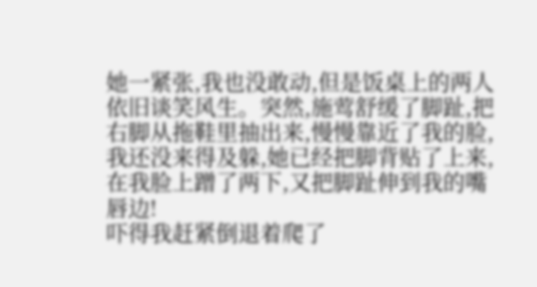她一紧张,我也没敢动,但是饭桌上的两人依旧谈笑风生。突然,施莺舒缓了脚趾,把右脚从拖鞋里抽出来,慢慢靠近了我的脸,我还没来得及躲,她已经把脚背贴了上来,在我脸上蹭了两下,又把脚趾伸到我的嘴唇边!
吓得我赶紧倒退着爬了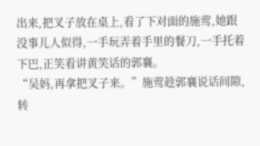出来,把叉子放在桌上,看了下对面的施莺,她跟没事儿人似得,一手玩弄着手里的餐刀,一手托着下巴,正笑看讲黄笑话的郭襄。
“吴妈,再拿把叉子来。”施莺趁郭襄说话间隙,转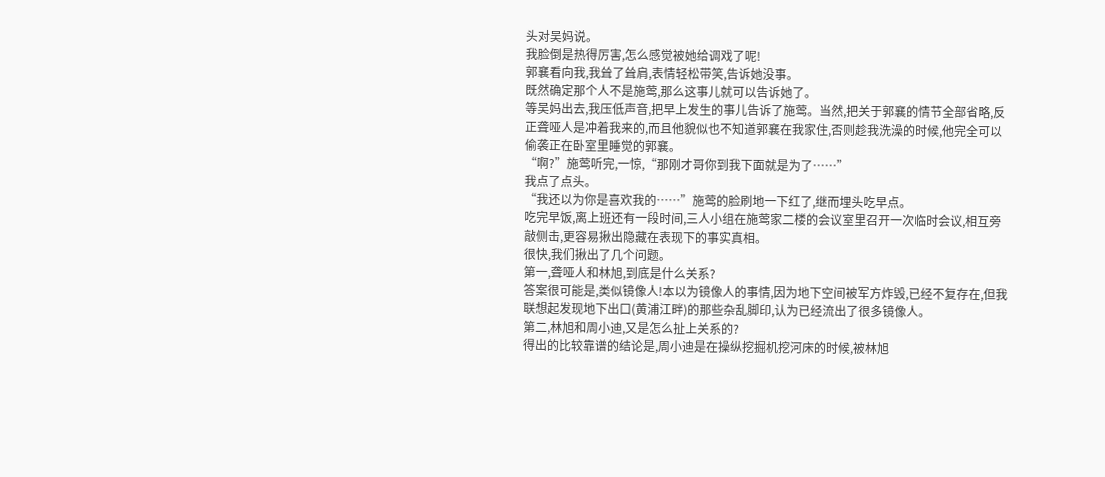头对吴妈说。
我脸倒是热得厉害,怎么感觉被她给调戏了呢!
郭襄看向我,我耸了耸肩,表情轻松带笑,告诉她没事。
既然确定那个人不是施莺,那么这事儿就可以告诉她了。
等吴妈出去,我压低声音,把早上发生的事儿告诉了施莺。当然,把关于郭襄的情节全部省略,反正聋哑人是冲着我来的,而且他貌似也不知道郭襄在我家住,否则趁我洗澡的时候,他完全可以偷袭正在卧室里睡觉的郭襄。
“啊?”施莺听完,一惊,“那刚才哥你到我下面就是为了……”
我点了点头。
“我还以为你是喜欢我的……”施莺的脸刷地一下红了,继而埋头吃早点。
吃完早饭,离上班还有一段时间,三人小组在施莺家二楼的会议室里召开一次临时会议,相互旁敲侧击,更容易揪出隐藏在表现下的事实真相。
很快,我们揪出了几个问题。
第一,聋哑人和林旭,到底是什么关系?
答案很可能是,类似镜像人!本以为镜像人的事情,因为地下空间被军方炸毁,已经不复存在,但我联想起发现地下出口(黄浦江畔)的那些杂乱脚印,认为已经流出了很多镜像人。
第二,林旭和周小迪,又是怎么扯上关系的?
得出的比较靠谱的结论是,周小迪是在操纵挖掘机挖河床的时候,被林旭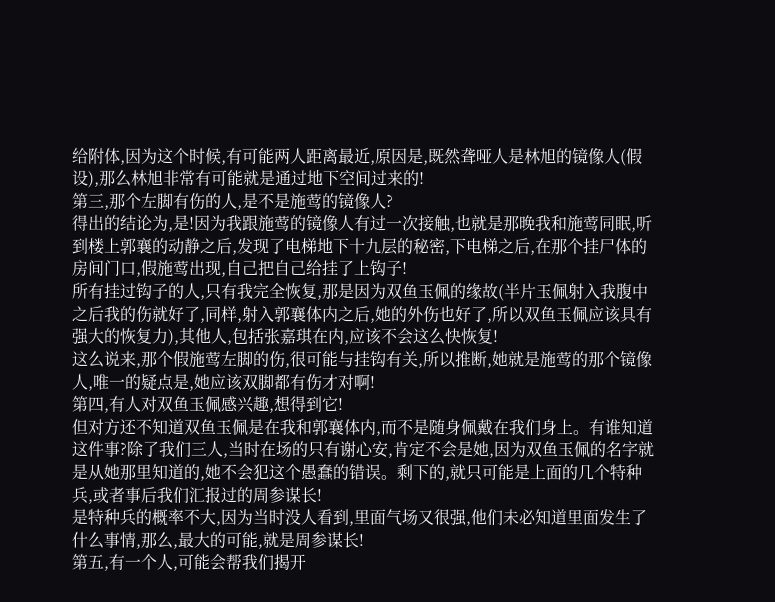给附体,因为这个时候,有可能两人距离最近,原因是,既然聋哑人是林旭的镜像人(假设),那么林旭非常有可能就是通过地下空间过来的!
第三,那个左脚有伤的人,是不是施莺的镜像人?
得出的结论为,是!因为我跟施莺的镜像人有过一次接触,也就是那晚我和施莺同眠,听到楼上郭襄的动静之后,发现了电梯地下十九层的秘密,下电梯之后,在那个挂尸体的房间门口,假施莺出现,自己把自己给挂了上钩子!
所有挂过钩子的人,只有我完全恢复,那是因为双鱼玉佩的缘故(半片玉佩射入我腹中之后我的伤就好了,同样,射入郭襄体内之后,她的外伤也好了,所以双鱼玉佩应该具有强大的恢复力),其他人,包括张嘉琪在内,应该不会这么快恢复!
这么说来,那个假施莺左脚的伤,很可能与挂钩有关,所以推断,她就是施莺的那个镜像人,唯一的疑点是,她应该双脚都有伤才对啊!
第四,有人对双鱼玉佩感兴趣,想得到它!
但对方还不知道双鱼玉佩是在我和郭襄体内,而不是随身佩戴在我们身上。有谁知道这件事?除了我们三人,当时在场的只有谢心安,肯定不会是她,因为双鱼玉佩的名字就是从她那里知道的,她不会犯这个愚蠢的错误。剩下的,就只可能是上面的几个特种兵,或者事后我们汇报过的周参谋长!
是特种兵的概率不大,因为当时没人看到,里面气场又很强,他们未必知道里面发生了什么事情,那么,最大的可能,就是周参谋长!
第五,有一个人,可能会帮我们揭开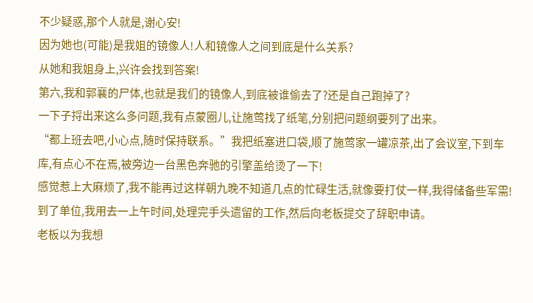不少疑惑,那个人就是,谢心安!
因为她也(可能)是我姐的镜像人!人和镜像人之间到底是什么关系?
从她和我姐身上,兴许会找到答案!
第六,我和郭襄的尸体,也就是我们的镜像人,到底被谁偷去了?还是自己跑掉了?
一下子捋出来这么多问题,我有点蒙圈儿,让施莺找了纸笔,分别把问题纲要列了出来。
“都上班去吧,小心点,随时保持联系。”我把纸塞进口袋,顺了施莺家一罐凉茶,出了会议室,下到车库,有点心不在焉,被旁边一台黑色奔驰的引擎盖给烫了一下!
感觉惹上大麻烦了,我不能再过这样朝九晚不知道几点的忙碌生活,就像要打仗一样,我得储备些军需!
到了单位,我用去一上午时间,处理完手头遗留的工作,然后向老板提交了辞职申请。
老板以为我想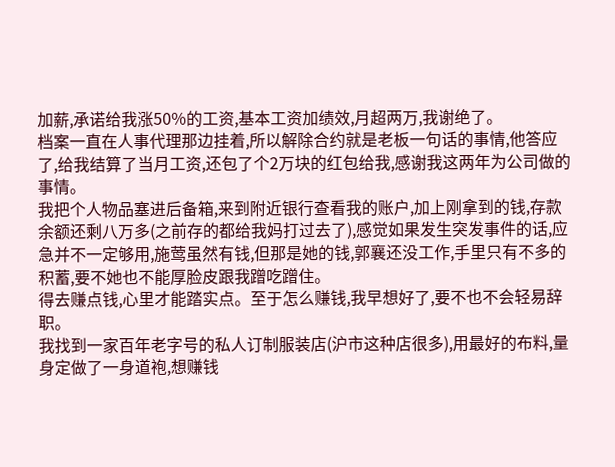加薪,承诺给我涨50%的工资,基本工资加绩效,月超两万,我谢绝了。
档案一直在人事代理那边挂着,所以解除合约就是老板一句话的事情,他答应了,给我结算了当月工资,还包了个2万块的红包给我,感谢我这两年为公司做的事情。
我把个人物品塞进后备箱,来到附近银行查看我的账户,加上刚拿到的钱,存款余额还剩八万多(之前存的都给我妈打过去了),感觉如果发生突发事件的话,应急并不一定够用,施莺虽然有钱,但那是她的钱,郭襄还没工作,手里只有不多的积蓄,要不她也不能厚脸皮跟我蹭吃蹭住。
得去赚点钱,心里才能踏实点。至于怎么赚钱,我早想好了,要不也不会轻易辞职。
我找到一家百年老字号的私人订制服装店(沪市这种店很多),用最好的布料,量身定做了一身道袍,想赚钱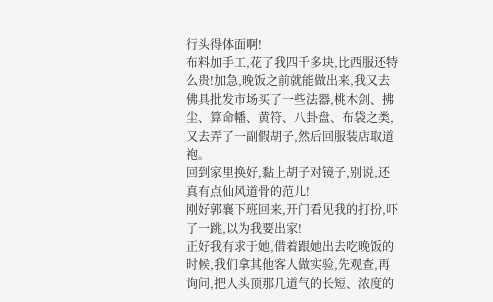行头得体面啊!
布料加手工,花了我四千多块,比西服还特么贵!加急,晚饭之前就能做出来,我又去佛具批发市场买了一些法器,桃木剑、拂尘、算命幡、黄符、八卦盘、布袋之类,又去弄了一副假胡子,然后回服装店取道袍。
回到家里换好,黏上胡子对镜子,别说,还真有点仙风道骨的范儿!
刚好郭襄下班回来,开门看见我的打扮,吓了一跳,以为我要出家!
正好我有求于她,借着跟她出去吃晚饭的时候,我们拿其他客人做实验,先观查,再询问,把人头顶那几道气的长短、浓度的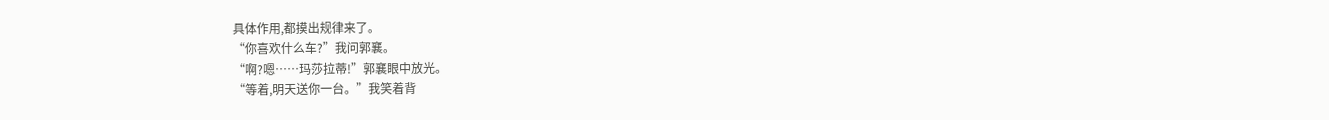具体作用,都摸出规律来了。
“你喜欢什么车?”我问郭襄。
“啊?嗯……玛莎拉蒂!”郭襄眼中放光。
“等着,明天送你一台。”我笑着背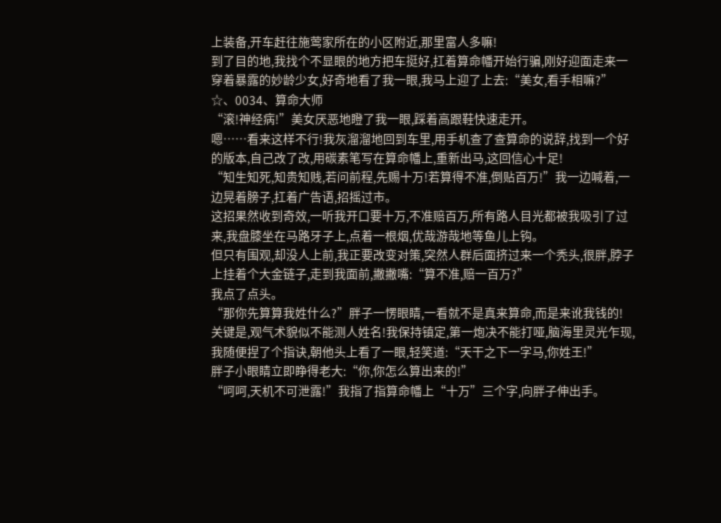上装备,开车赶往施莺家所在的小区附近,那里富人多嘛!
到了目的地,我找个不显眼的地方把车挺好,扛着算命幡开始行骗,刚好迎面走来一穿着暴露的妙龄少女,好奇地看了我一眼,我马上迎了上去:“美女,看手相嘛?”
☆、0034、算命大师
“滚!神经病!”美女厌恶地瞪了我一眼,踩着高跟鞋快速走开。
嗯……看来这样不行!我灰溜溜地回到车里,用手机查了查算命的说辞,找到一个好的版本,自己改了改,用碳素笔写在算命幡上,重新出马,这回信心十足!
“知生知死,知贵知贱,若问前程,先赐十万!若算得不准,倒贴百万!”我一边喊着,一边晃着膀子,扛着广告语,招摇过市。
这招果然收到奇效,一听我开口要十万,不准赔百万,所有路人目光都被我吸引了过来,我盘膝坐在马路牙子上,点着一根烟,优哉游哉地等鱼儿上钩。
但只有围观,却没人上前,我正要改变对策,突然人群后面挤过来一个秃头,很胖,脖子上挂着个大金链子,走到我面前,撇撇嘴:“算不准,赔一百万?”
我点了点头。
“那你先算算我姓什么?”胖子一愣眼睛,一看就不是真来算命,而是来讹我钱的!
关键是,观气术貌似不能测人姓名!我保持镇定,第一炮决不能打哑,脑海里灵光乍现,我随便捏了个指诀,朝他头上看了一眼,轻笑道:“天干之下一字马,你姓王!”
胖子小眼睛立即睁得老大:“你,你怎么算出来的!”
“呵呵,天机不可泄露!”我指了指算命幡上“十万”三个字,向胖子伸出手。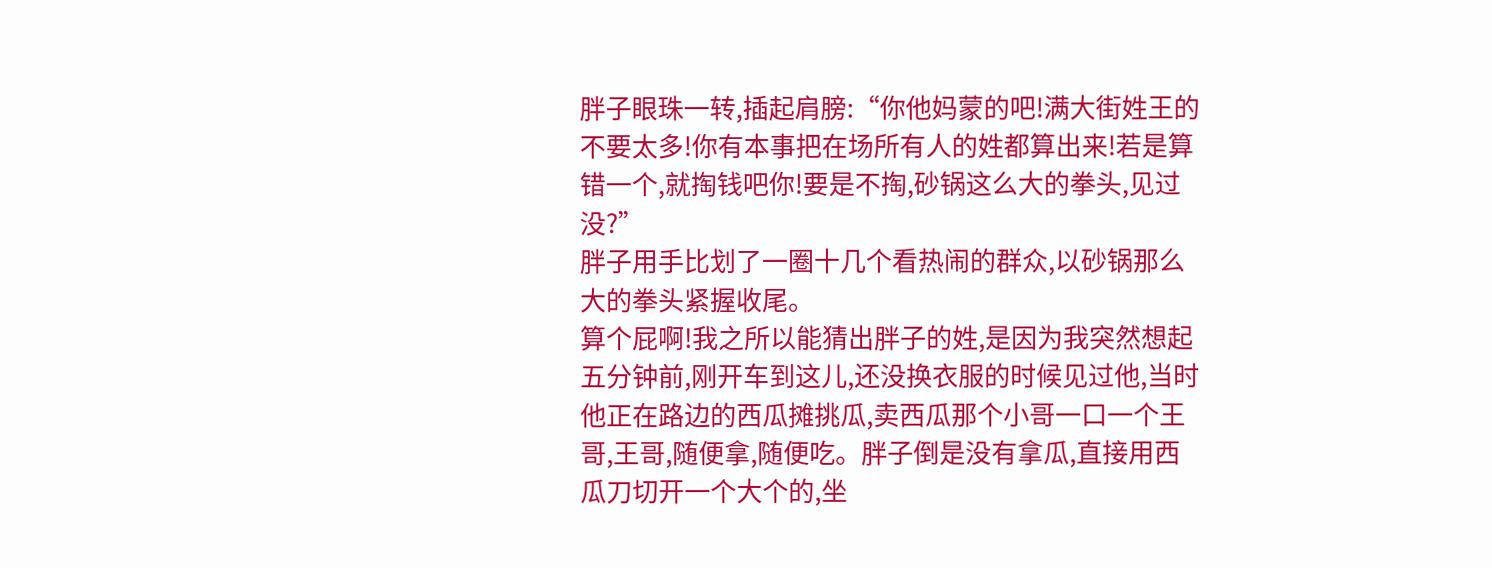胖子眼珠一转,插起肩膀:“你他妈蒙的吧!满大街姓王的不要太多!你有本事把在场所有人的姓都算出来!若是算错一个,就掏钱吧你!要是不掏,砂锅这么大的拳头,见过没?”
胖子用手比划了一圈十几个看热闹的群众,以砂锅那么大的拳头紧握收尾。
算个屁啊!我之所以能猜出胖子的姓,是因为我突然想起五分钟前,刚开车到这儿,还没换衣服的时候见过他,当时他正在路边的西瓜摊挑瓜,卖西瓜那个小哥一口一个王哥,王哥,随便拿,随便吃。胖子倒是没有拿瓜,直接用西瓜刀切开一个大个的,坐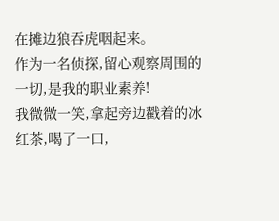在摊边狼吞虎咽起来。
作为一名侦探,留心观察周围的一切,是我的职业素养!
我微微一笑,拿起旁边戳着的冰红茶,喝了一口,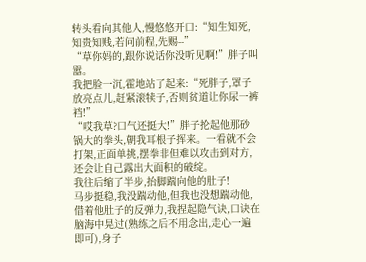转头看向其他人,慢悠悠开口:“知生知死,知贵知贱,若问前程,先赐--”
“草你妈的,跟你说话你没听见啊!”胖子叫嚣。
我把脸一沉,霍地站了起来:“死胖子,罩子放亮点儿,赶紧滚犊子,否则贫道让你尿一裤裆!”
“哎我草?口气还挺大!”胖子抡起他那砂锅大的拳头,朝我耳根子挥来。一看就不会打架,正面单挑,摆拳非但难以攻击到对方,还会让自己露出大面积的破绽。
我往后缩了半步,抬脚踹向他的肚子!
马步挺稳,我没踹动他,但我也没想踹动他,借着他肚子的反弹力,我捏起隐气诀,口诀在脑海中晃过(熟练之后不用念出,走心一遍即可),身子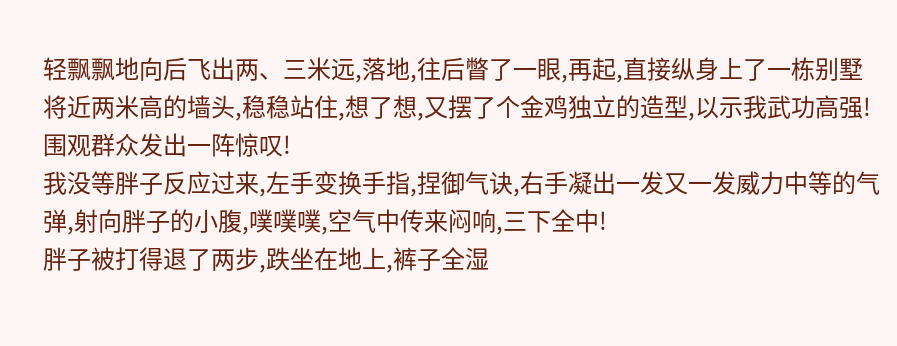轻飘飘地向后飞出两、三米远,落地,往后瞥了一眼,再起,直接纵身上了一栋别墅将近两米高的墙头,稳稳站住,想了想,又摆了个金鸡独立的造型,以示我武功高强!
围观群众发出一阵惊叹!
我没等胖子反应过来,左手变换手指,捏御气诀,右手凝出一发又一发威力中等的气弹,射向胖子的小腹,噗噗噗,空气中传来闷响,三下全中!
胖子被打得退了两步,跌坐在地上,裤子全湿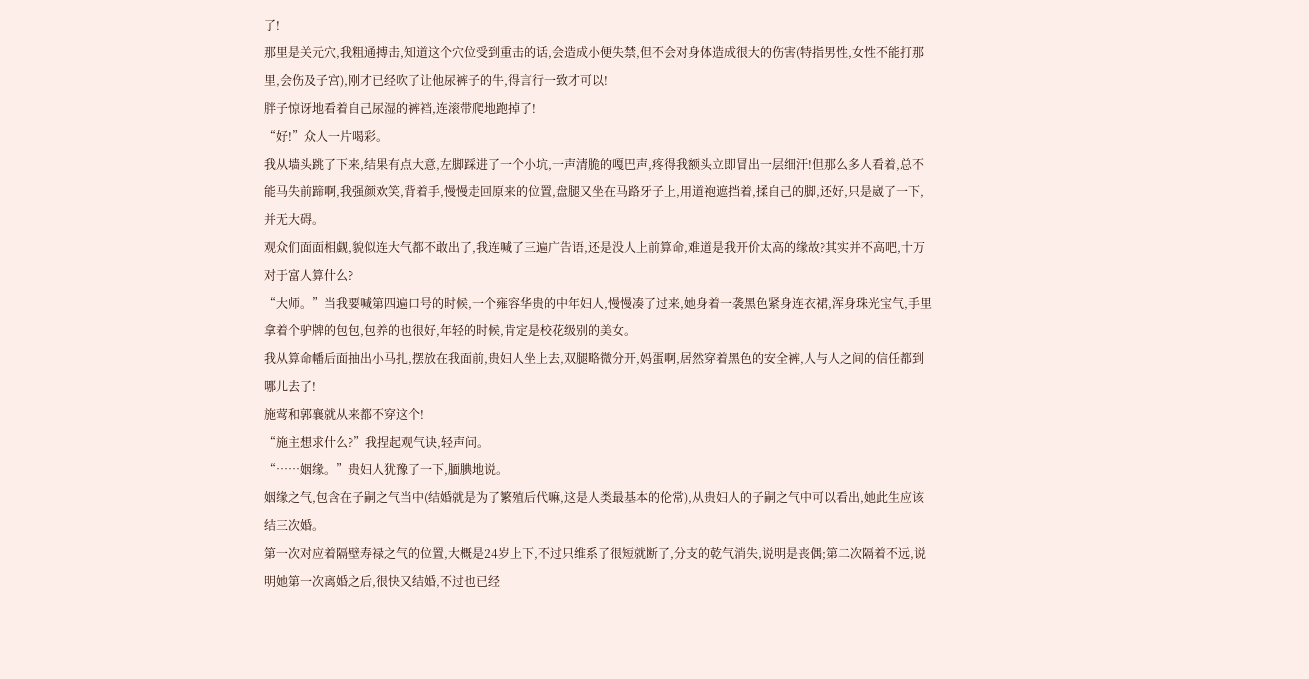了!
那里是关元穴,我粗通搏击,知道这个穴位受到重击的话,会造成小便失禁,但不会对身体造成很大的伤害(特指男性,女性不能打那里,会伤及子宫),刚才已经吹了让他尿裤子的牛,得言行一致才可以!
胖子惊讶地看着自己尿湿的裤裆,连滚带爬地跑掉了!
“好!”众人一片喝彩。
我从墙头跳了下来,结果有点大意,左脚踩进了一个小坑,一声清脆的嘎巴声,疼得我额头立即冒出一层细汗!但那么多人看着,总不能马失前蹄啊,我强颜欢笑,背着手,慢慢走回原来的位置,盘腿又坐在马路牙子上,用道袍遮挡着,揉自己的脚,还好,只是崴了一下,并无大碍。
观众们面面相觑,貌似连大气都不敢出了,我连喊了三遍广告语,还是没人上前算命,难道是我开价太高的缘故?其实并不高吧,十万对于富人算什么?
“大师。”当我要喊第四遍口号的时候,一个雍容华贵的中年妇人,慢慢凑了过来,她身着一袭黑色紧身连衣裙,浑身珠光宝气,手里拿着个驴牌的包包,包养的也很好,年轻的时候,肯定是校花级别的美女。
我从算命幡后面抽出小马扎,摆放在我面前,贵妇人坐上去,双腿略微分开,妈蛋啊,居然穿着黑色的安全裤,人与人之间的信任都到哪儿去了!
施莺和郭襄就从来都不穿这个!
“施主想求什么?”我捏起观气诀,轻声问。
“……姻缘。”贵妇人犹豫了一下,腼腆地说。
姻缘之气,包含在子嗣之气当中(结婚就是为了繁殖后代嘛,这是人类最基本的伦常),从贵妇人的子嗣之气中可以看出,她此生应该结三次婚。
第一次对应着隔壁寿禄之气的位置,大概是24岁上下,不过只维系了很短就断了,分支的乾气消失,说明是丧偶;第二次隔着不远,说明她第一次离婚之后,很快又结婚,不过也已经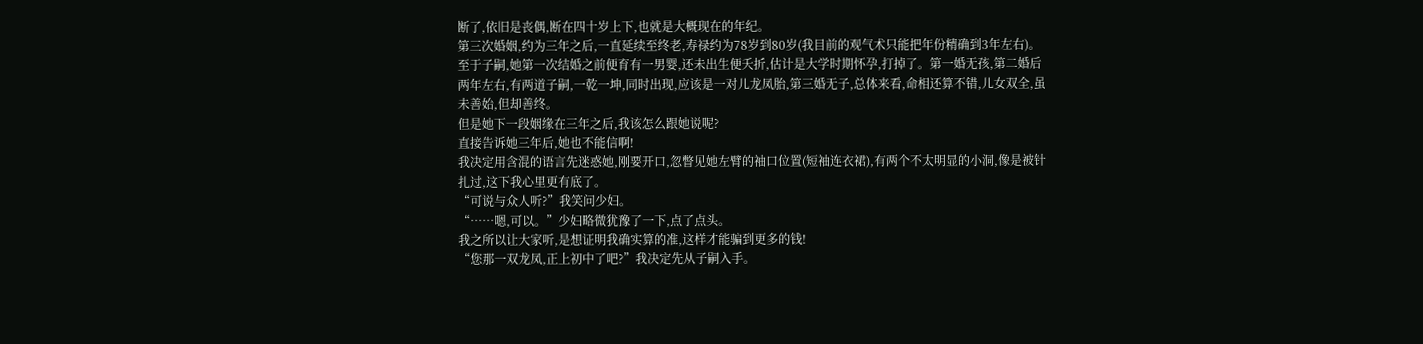断了,依旧是丧偶,断在四十岁上下,也就是大概现在的年纪。
第三次婚姻,约为三年之后,一直延续至终老,寿禄约为78岁到80岁(我目前的观气术只能把年份精确到3年左右)。
至于子嗣,她第一次结婚之前便育有一男婴,还未出生便夭折,估计是大学时期怀孕,打掉了。第一婚无孩,第二婚后两年左右,有两道子嗣,一乾一坤,同时出现,应该是一对儿龙凤胎,第三婚无子,总体来看,命相还算不错,儿女双全,虽未善始,但却善终。
但是她下一段姻缘在三年之后,我该怎么跟她说呢?
直接告诉她三年后,她也不能信啊!
我决定用含混的语言先迷惑她,刚要开口,忽瞥见她左臂的袖口位置(短袖连衣裙),有两个不太明显的小洞,像是被针扎过,这下我心里更有底了。
“可说与众人听?”我笑问少妇。
“……嗯,可以。”少妇略微犹豫了一下,点了点头。
我之所以让大家听,是想证明我确实算的准,这样才能骗到更多的钱!
“您那一双龙凤,正上初中了吧?”我决定先从子嗣入手。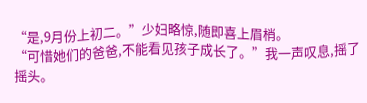“是,9月份上初二。”少妇略惊,随即喜上眉梢。
“可惜她们的爸爸,不能看见孩子成长了。”我一声叹息,摇了摇头。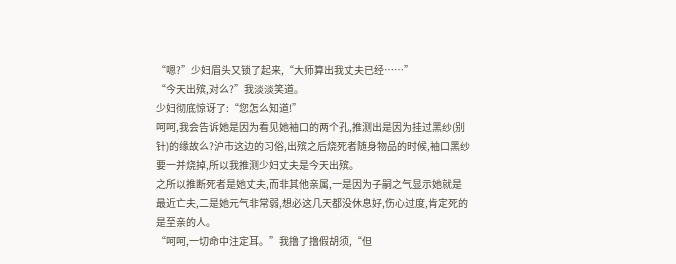“嗯?”少妇眉头又锁了起来,“大师算出我丈夫已经……”
“今天出殡,对么?”我淡淡笑道。
少妇彻底惊讶了:“您怎么知道!”
呵呵,我会告诉她是因为看见她袖口的两个孔,推测出是因为挂过黑纱(别针)的缘故么?沪市这边的习俗,出殡之后烧死者随身物品的时候,袖口黑纱要一并烧掉,所以我推测少妇丈夫是今天出殡。
之所以推断死者是她丈夫,而非其他亲属,一是因为子嗣之气显示她就是最近亡夫,二是她元气非常弱,想必这几天都没休息好,伤心过度,肯定死的是至亲的人。
“呵呵,一切命中注定耳。”我撸了撸假胡须,“但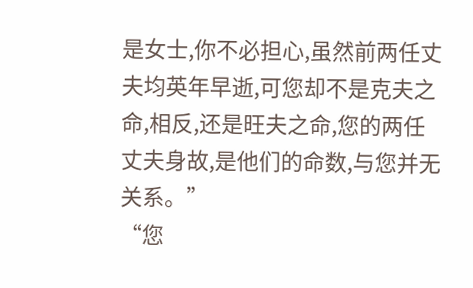是女士,你不必担心,虽然前两任丈夫均英年早逝,可您却不是克夫之命,相反,还是旺夫之命,您的两任丈夫身故,是他们的命数,与您并无关系。”
“您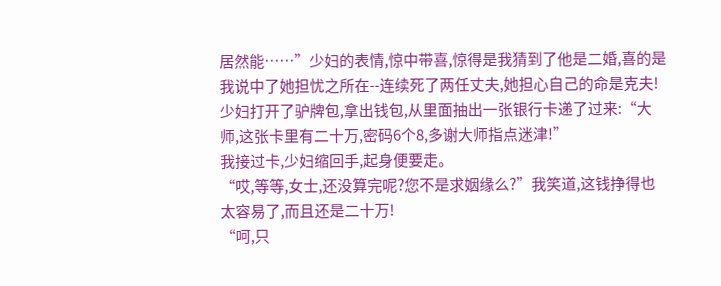居然能……”少妇的表情,惊中带喜,惊得是我猜到了他是二婚,喜的是我说中了她担忧之所在--连续死了两任丈夫,她担心自己的命是克夫!
少妇打开了驴牌包,拿出钱包,从里面抽出一张银行卡递了过来:“大师,这张卡里有二十万,密码6个8,多谢大师指点迷津!”
我接过卡,少妇缩回手,起身便要走。
“哎,等等,女士,还没算完呢?您不是求姻缘么?”我笑道,这钱挣得也太容易了,而且还是二十万!
“呵,只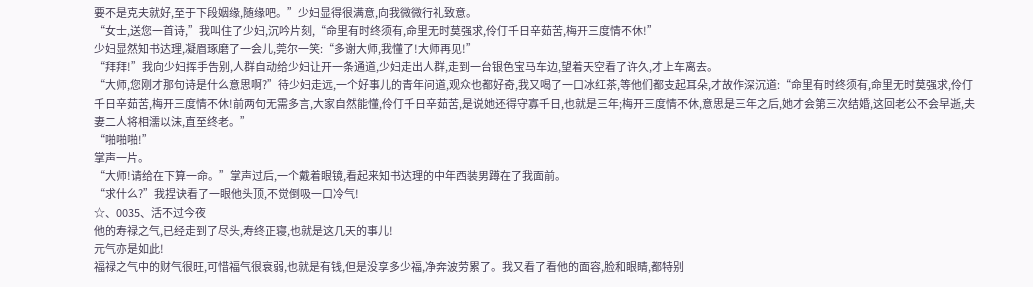要不是克夫就好,至于下段姻缘,随缘吧。”少妇显得很满意,向我微微行礼致意。
“女士,送您一首诗,”我叫住了少妇,沉吟片刻,“命里有时终须有,命里无时莫强求,伶仃千日辛茹苦,梅开三度情不休!”
少妇显然知书达理,凝眉琢磨了一会儿,莞尔一笑:“多谢大师,我懂了!大师再见!”
“拜拜!”我向少妇挥手告别,人群自动给少妇让开一条通道,少妇走出人群,走到一台银色宝马车边,望着天空看了许久,才上车离去。
“大师,您刚才那句诗是什么意思啊?”待少妇走远,一个好事儿的青年问道,观众也都好奇,我又喝了一口冰红茶,等他们都支起耳朵,才故作深沉道:“命里有时终须有,命里无时莫强求,伶仃千日辛茹苦,梅开三度情不休!前两句无需多言,大家自然能懂,伶仃千日辛茹苦,是说她还得守寡千日,也就是三年;梅开三度情不休,意思是三年之后,她才会第三次结婚,这回老公不会早逝,夫妻二人将相濡以沫,直至终老。”
“啪啪啪!”
掌声一片。
“大师!请给在下算一命。”掌声过后,一个戴着眼镜,看起来知书达理的中年西装男蹲在了我面前。
“求什么?”我捏诀看了一眼他头顶,不觉倒吸一口冷气!
☆、0035、活不过今夜
他的寿禄之气,已经走到了尽头,寿终正寝,也就是这几天的事儿!
元气亦是如此!
福禄之气中的财气很旺,可惜福气很衰弱,也就是有钱,但是没享多少福,净奔波劳累了。我又看了看他的面容,脸和眼睛,都特别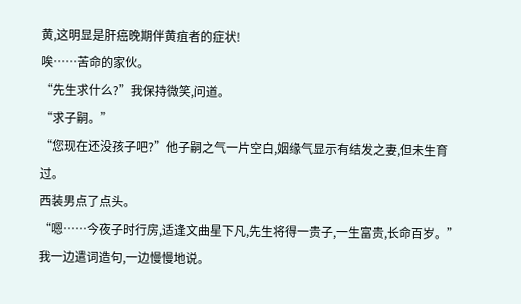黄,这明显是肝癌晚期伴黄疽者的症状!
唉……苦命的家伙。
“先生求什么?”我保持微笑,问道。
“求子嗣。”
“您现在还没孩子吧?”他子嗣之气一片空白,姻缘气显示有结发之妻,但未生育过。
西装男点了点头。
“嗯……今夜子时行房,适逢文曲星下凡,先生将得一贵子,一生富贵,长命百岁。”我一边遣词造句,一边慢慢地说。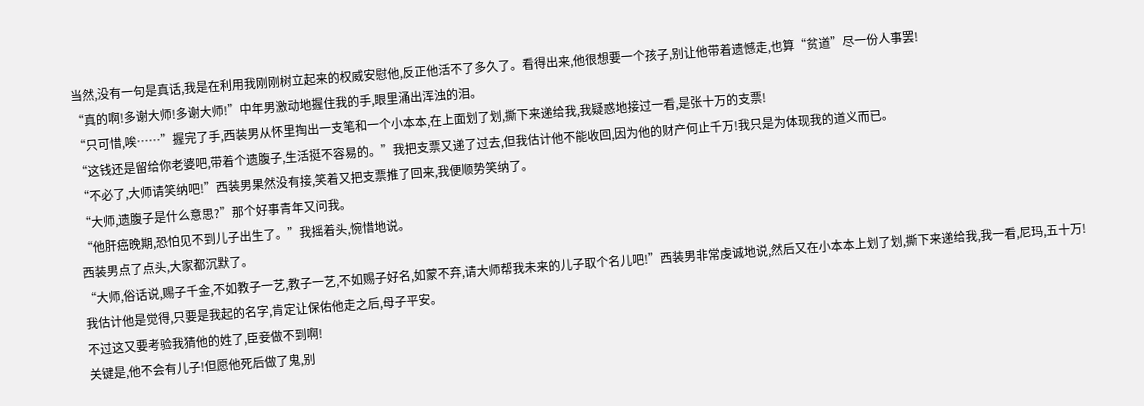当然,没有一句是真话,我是在利用我刚刚树立起来的权威安慰他,反正他活不了多久了。看得出来,他很想要一个孩子,别让他带着遗憾走,也算“贫道”尽一份人事罢!
“真的啊!多谢大师!多谢大师!”中年男激动地握住我的手,眼里涌出浑浊的泪。
“只可惜,唉……”握完了手,西装男从怀里掏出一支笔和一个小本本,在上面划了划,撕下来递给我,我疑惑地接过一看,是张十万的支票!
“这钱还是留给你老婆吧,带着个遗腹子,生活挺不容易的。”我把支票又递了过去,但我估计他不能收回,因为他的财产何止千万!我只是为体现我的道义而已。
“不必了,大师请笑纳吧!”西装男果然没有接,笑着又把支票推了回来,我便顺势笑纳了。
“大师,遗腹子是什么意思?”那个好事青年又问我。
“他肝癌晚期,恐怕见不到儿子出生了。”我摇着头,惋惜地说。
西装男点了点头,大家都沉默了。
“大师,俗话说,赐子千金,不如教子一艺,教子一艺,不如赐子好名,如蒙不弃,请大师帮我未来的儿子取个名儿吧!”西装男非常虔诚地说,然后又在小本本上划了划,撕下来递给我,我一看,尼玛,五十万!
我估计他是觉得,只要是我起的名字,肯定让保佑他走之后,母子平安。
不过这又要考验我猜他的姓了,臣妾做不到啊!
关键是,他不会有儿子!但愿他死后做了鬼,别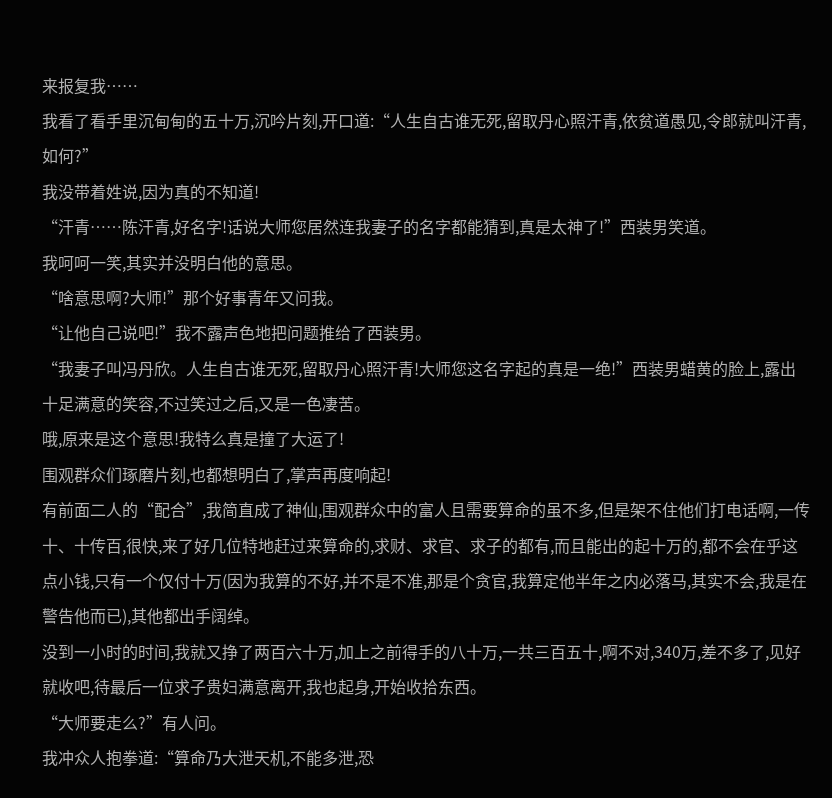来报复我……
我看了看手里沉甸甸的五十万,沉吟片刻,开口道:“人生自古谁无死,留取丹心照汗青,依贫道愚见,令郎就叫汗青,如何?”
我没带着姓说,因为真的不知道!
“汗青……陈汗青,好名字!话说大师您居然连我妻子的名字都能猜到,真是太神了!”西装男笑道。
我呵呵一笑,其实并没明白他的意思。
“啥意思啊?大师!”那个好事青年又问我。
“让他自己说吧!”我不露声色地把问题推给了西装男。
“我妻子叫冯丹欣。人生自古谁无死,留取丹心照汗青!大师您这名字起的真是一绝!”西装男蜡黄的脸上,露出十足满意的笑容,不过笑过之后,又是一色凄苦。
哦,原来是这个意思!我特么真是撞了大运了!
围观群众们琢磨片刻,也都想明白了,掌声再度响起!
有前面二人的“配合”,我简直成了神仙,围观群众中的富人且需要算命的虽不多,但是架不住他们打电话啊,一传十、十传百,很快,来了好几位特地赶过来算命的,求财、求官、求子的都有,而且能出的起十万的,都不会在乎这点小钱,只有一个仅付十万(因为我算的不好,并不是不准,那是个贪官,我算定他半年之内必落马,其实不会,我是在警告他而已),其他都出手阔绰。
没到一小时的时间,我就又挣了两百六十万,加上之前得手的八十万,一共三百五十,啊不对,340万,差不多了,见好就收吧,待最后一位求子贵妇满意离开,我也起身,开始收拾东西。
“大师要走么?”有人问。
我冲众人抱拳道:“算命乃大泄天机,不能多泄,恐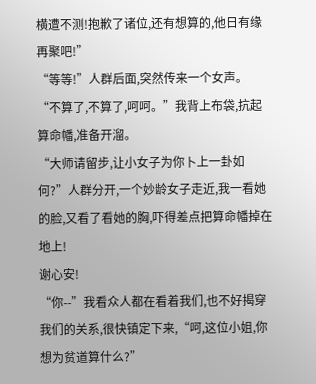横遭不测!抱歉了诸位,还有想算的,他日有缘再聚吧!”
“等等!”人群后面,突然传来一个女声。
“不算了,不算了,呵呵。”我背上布袋,抗起算命幡,准备开溜。
“大师请留步,让小女子为你卜上一卦如何?”人群分开,一个妙龄女子走近,我一看她的脸,又看了看她的胸,吓得差点把算命幡掉在地上!
谢心安!
“你--”我看众人都在看着我们,也不好揭穿我们的关系,很快镇定下来,“呵,这位小姐,你想为贫道算什么?”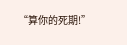“算你的死期!”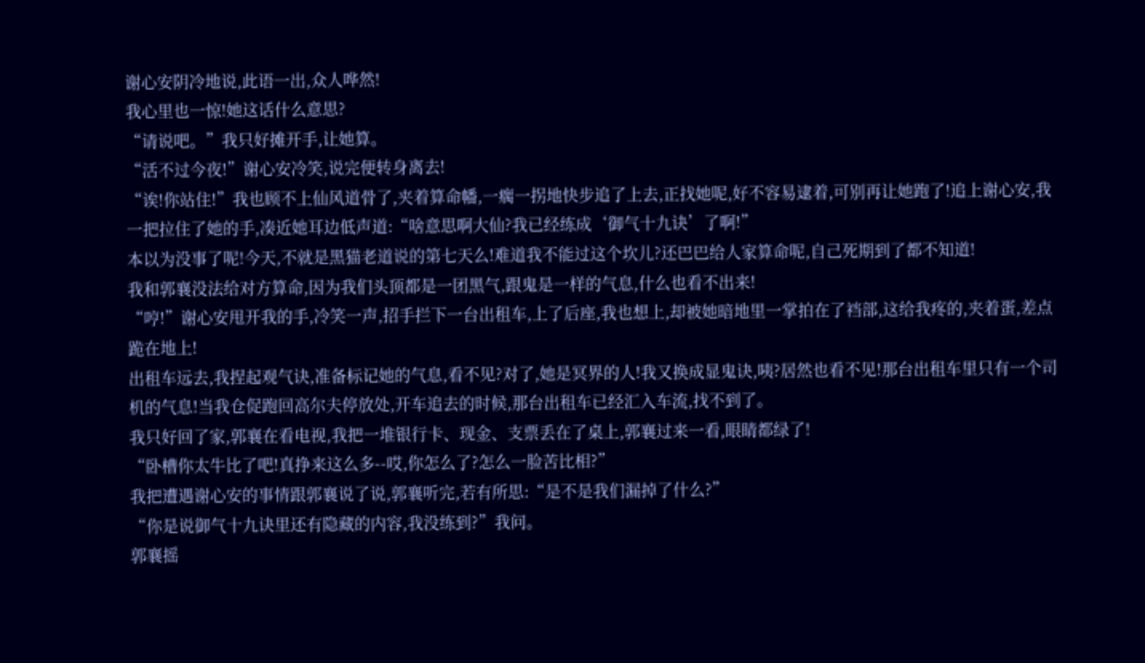谢心安阴冷地说,此语一出,众人哗然!
我心里也一惊!她这话什么意思?
“请说吧。”我只好摊开手,让她算。
“活不过今夜!”谢心安冷笑,说完便转身离去!
“诶!你站住!”我也顾不上仙风道骨了,夹着算命幡,一瘸一拐地快步追了上去,正找她呢,好不容易逮着,可别再让她跑了!追上谢心安,我一把拉住了她的手,凑近她耳边低声道:“啥意思啊大仙?我已经练成‘御气十九诀’了啊!”
本以为没事了呢!今天,不就是黑猫老道说的第七天么!难道我不能过这个坎儿?还巴巴给人家算命呢,自己死期到了都不知道!
我和郭襄没法给对方算命,因为我们头顶都是一团黑气,跟鬼是一样的气息,什么也看不出来!
“哼!”谢心安甩开我的手,冷笑一声,招手拦下一台出租车,上了后座,我也想上,却被她暗地里一掌拍在了裆部,这给我疼的,夹着蛋,差点跪在地上!
出租车远去,我捏起观气诀,准备标记她的气息,看不见?对了,她是冥界的人!我又换成显鬼诀,咦?居然也看不见!那台出租车里只有一个司机的气息!当我仓促跑回高尔夫停放处,开车追去的时候,那台出租车已经汇入车流,找不到了。
我只好回了家,郭襄在看电视,我把一堆银行卡、现金、支票丢在了桌上,郭襄过来一看,眼睛都绿了!
“卧槽你太牛比了吧!真挣来这么多--哎,你怎么了?怎么一脸苦比相?”
我把遭遇谢心安的事情跟郭襄说了说,郭襄听完,若有所思:“是不是我们漏掉了什么?”
“你是说御气十九诀里还有隐藏的内容,我没练到?”我问。
郭襄摇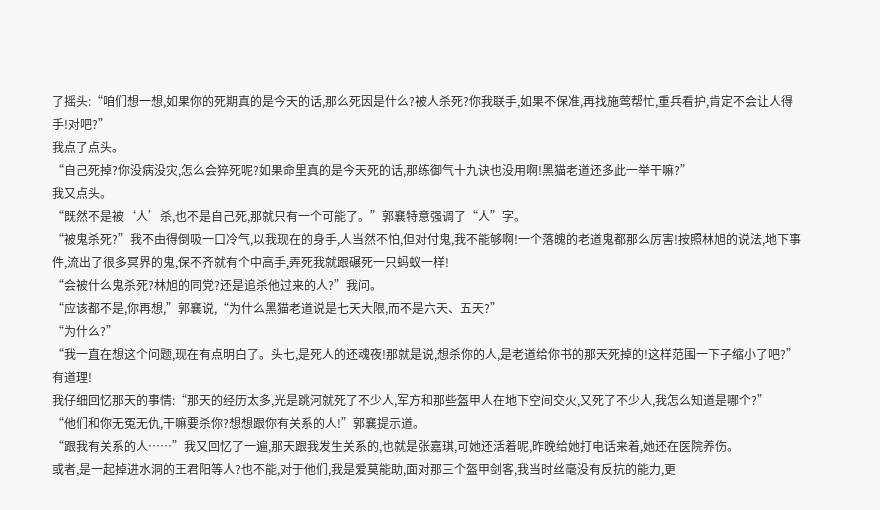了摇头:“咱们想一想,如果你的死期真的是今天的话,那么死因是什么?被人杀死?你我联手,如果不保准,再找施莺帮忙,重兵看护,肯定不会让人得手!对吧?”
我点了点头。
“自己死掉?你没病没灾,怎么会猝死呢?如果命里真的是今天死的话,那练御气十九诀也没用啊!黑猫老道还多此一举干嘛?”
我又点头。
“既然不是被‘人’杀,也不是自己死,那就只有一个可能了。”郭襄特意强调了“人”字。
“被鬼杀死?”我不由得倒吸一口冷气,以我现在的身手,人当然不怕,但对付鬼,我不能够啊!一个落魄的老道鬼都那么厉害!按照林旭的说法,地下事件,流出了很多冥界的鬼,保不齐就有个中高手,弄死我就跟碾死一只蚂蚁一样!
“会被什么鬼杀死?林旭的同党?还是追杀他过来的人?”我问。
“应该都不是,你再想,”郭襄说,“为什么黑猫老道说是七天大限,而不是六天、五天?”
“为什么?”
“我一直在想这个问题,现在有点明白了。头七,是死人的还魂夜!那就是说,想杀你的人,是老道给你书的那天死掉的!这样范围一下子缩小了吧?”
有道理!
我仔细回忆那天的事情:“那天的经历太多,光是跳河就死了不少人,军方和那些盔甲人在地下空间交火,又死了不少人,我怎么知道是哪个?”
“他们和你无冤无仇,干嘛要杀你?想想跟你有关系的人!”郭襄提示道。
“跟我有关系的人……”我又回忆了一遍,那天跟我发生关系的,也就是张嘉琪,可她还活着呢,昨晚给她打电话来着,她还在医院养伤。
或者,是一起掉进水洞的王君阳等人?也不能,对于他们,我是爱莫能助,面对那三个盔甲剑客,我当时丝毫没有反抗的能力,更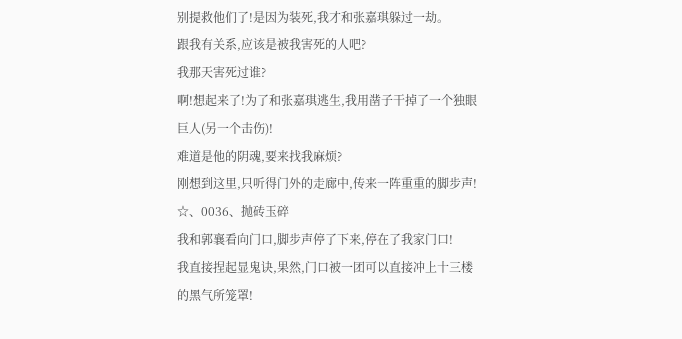别提救他们了!是因为装死,我才和张嘉琪躲过一劫。
跟我有关系,应该是被我害死的人吧?
我那天害死过谁?
啊!想起来了!为了和张嘉琪逃生,我用凿子干掉了一个独眼巨人(另一个击伤)!
难道是他的阴魂,要来找我麻烦?
刚想到这里,只听得门外的走廊中,传来一阵重重的脚步声!
☆、0036、抛砖玉碎
我和郭襄看向门口,脚步声停了下来,停在了我家门口!
我直接捏起显鬼诀,果然,门口被一团可以直接冲上十三楼的黑气所笼罩!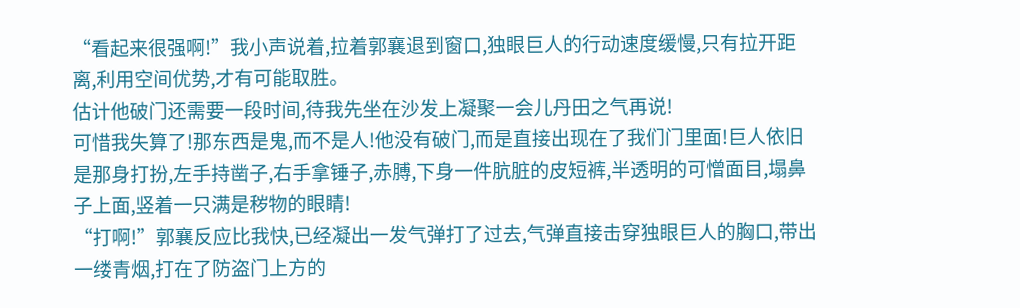“看起来很强啊!”我小声说着,拉着郭襄退到窗口,独眼巨人的行动速度缓慢,只有拉开距离,利用空间优势,才有可能取胜。
估计他破门还需要一段时间,待我先坐在沙发上凝聚一会儿丹田之气再说!
可惜我失算了!那东西是鬼,而不是人!他没有破门,而是直接出现在了我们门里面!巨人依旧是那身打扮,左手持凿子,右手拿锤子,赤膊,下身一件肮脏的皮短裤,半透明的可憎面目,塌鼻子上面,竖着一只满是秽物的眼睛!
“打啊!”郭襄反应比我快,已经凝出一发气弹打了过去,气弹直接击穿独眼巨人的胸口,带出一缕青烟,打在了防盗门上方的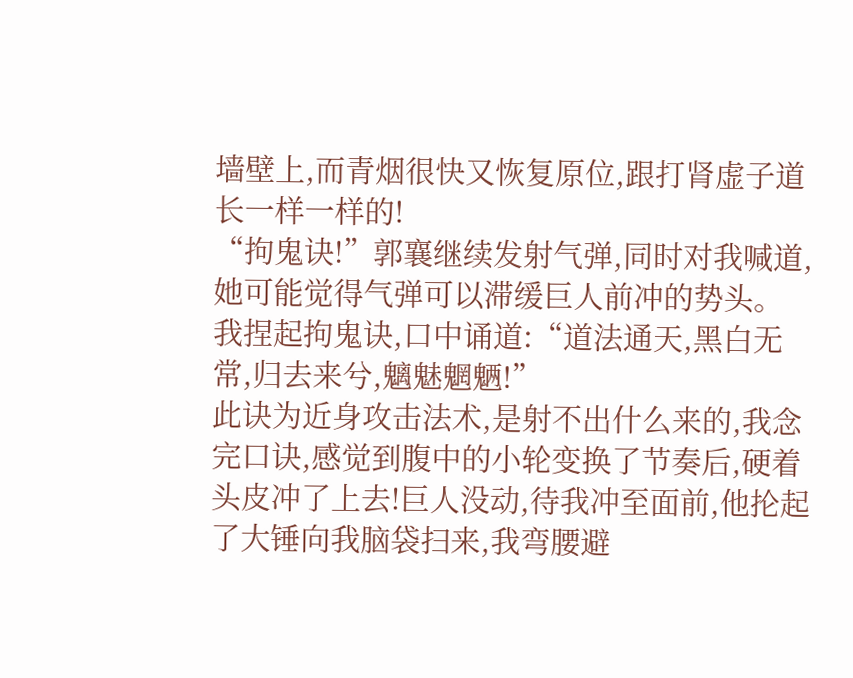墙壁上,而青烟很快又恢复原位,跟打肾虚子道长一样一样的!
“拘鬼诀!”郭襄继续发射气弹,同时对我喊道,她可能觉得气弹可以滞缓巨人前冲的势头。
我捏起拘鬼诀,口中诵道:“道法通天,黑白无常,归去来兮,魑魅魍魉!”
此诀为近身攻击法术,是射不出什么来的,我念完口诀,感觉到腹中的小轮变换了节奏后,硬着头皮冲了上去!巨人没动,待我冲至面前,他抡起了大锤向我脑袋扫来,我弯腰避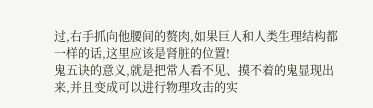过,右手抓向他腰间的赘肉,如果巨人和人类生理结构都一样的话,这里应该是肾脏的位置!
鬼五诀的意义,就是把常人看不见、摸不着的鬼显现出来,并且变成可以进行物理攻击的实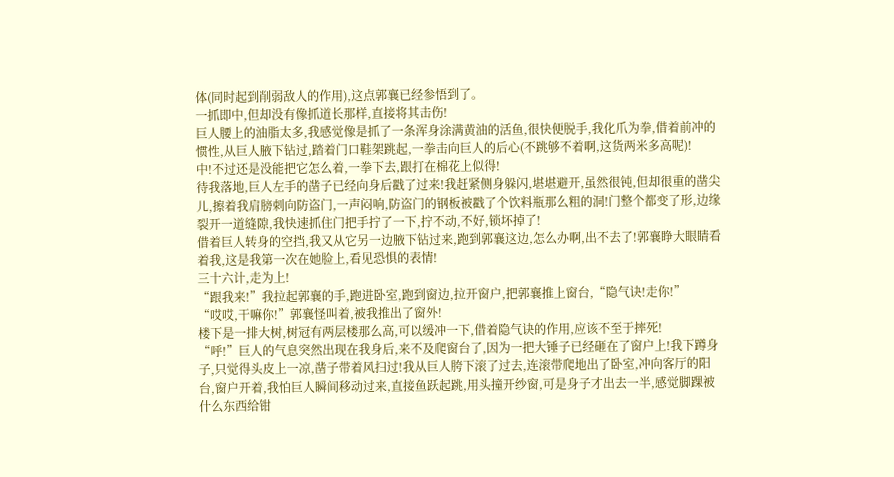体(同时起到削弱敌人的作用),这点郭襄已经参悟到了。
一抓即中,但却没有像抓道长那样,直接将其击伤!
巨人腰上的油脂太多,我感觉像是抓了一条浑身涂满黄油的活鱼,很快便脱手,我化爪为拳,借着前冲的惯性,从巨人腋下钻过,踏着门口鞋架跳起,一拳击向巨人的后心(不跳够不着啊,这货两米多高呢)!
中!不过还是没能把它怎么着,一拳下去,跟打在棉花上似得!
待我落地,巨人左手的凿子已经向身后戳了过来!我赶紧侧身躲闪,堪堪避开,虽然很钝,但却很重的凿尖儿,擦着我肩膀刺向防盗门,一声闷响,防盗门的钢板被戳了个饮料瓶那么粗的洞!门整个都变了形,边缘裂开一道缝隙,我快速抓住门把手拧了一下,拧不动,不好,锁坏掉了!
借着巨人转身的空挡,我又从它另一边腋下钻过来,跑到郭襄这边,怎么办啊,出不去了!郭襄睁大眼睛看着我,这是我第一次在她脸上,看见恐惧的表情!
三十六计,走为上!
“跟我来!”我拉起郭襄的手,跑进卧室,跑到窗边,拉开窗户,把郭襄推上窗台,“隐气诀!走你!”
“哎哎,干嘛你!”郭襄怪叫着,被我推出了窗外!
楼下是一排大树,树冠有两层楼那么高,可以缓冲一下,借着隐气诀的作用,应该不至于摔死!
“呼!”巨人的气息突然出现在我身后,来不及爬窗台了,因为一把大锤子已经砸在了窗户上!我下蹲身子,只觉得头皮上一凉,凿子带着风扫过!我从巨人胯下滚了过去,连滚带爬地出了卧室,冲向客厅的阳台,窗户开着,我怕巨人瞬间移动过来,直接鱼跃起跳,用头撞开纱窗,可是身子才出去一半,感觉脚踝被什么东西给钳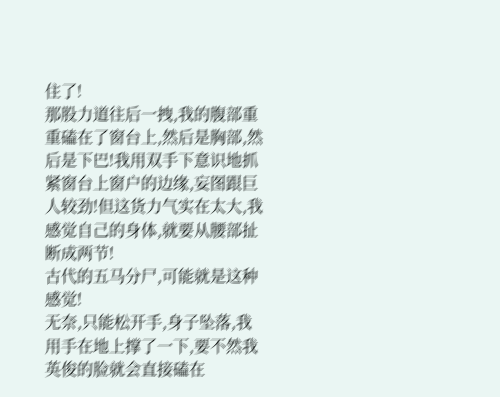住了!
那股力道往后一拽,我的腹部重重磕在了窗台上,然后是胸部,然后是下巴!我用双手下意识地抓紧窗台上窗户的边缘,妄图跟巨人较劲!但这货力气实在太大,我感觉自己的身体,就要从腰部扯断成两节!
古代的五马分尸,可能就是这种感觉!
无奈,只能松开手,身子坠落,我用手在地上撑了一下,要不然我英俊的脸就会直接磕在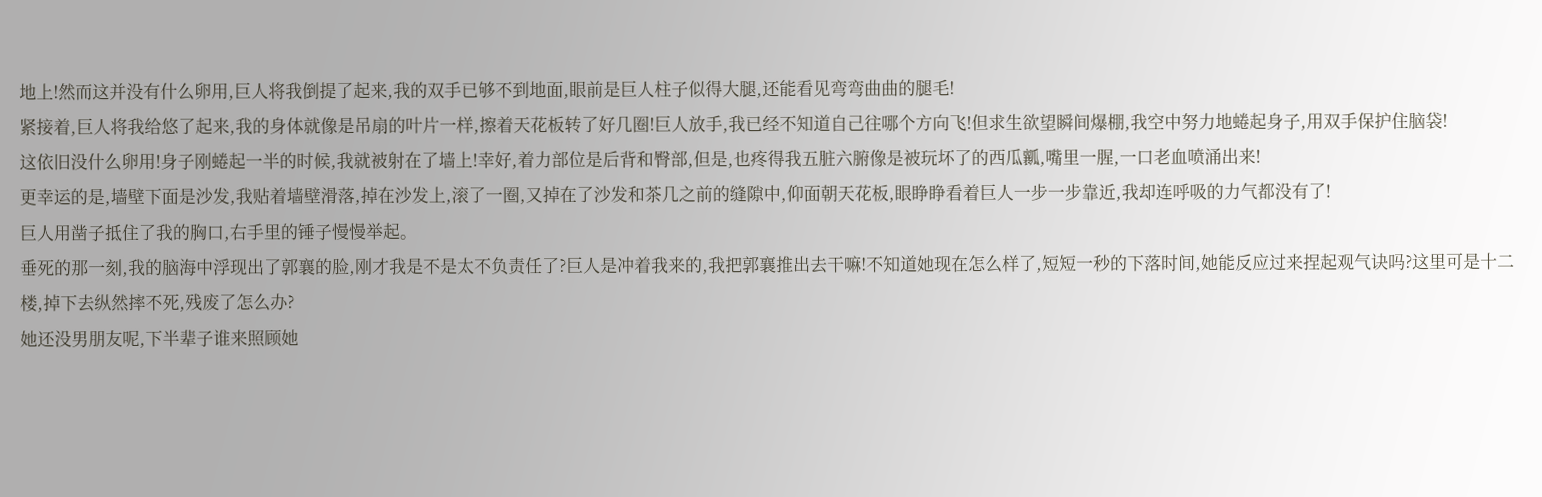地上!然而这并没有什么卵用,巨人将我倒提了起来,我的双手已够不到地面,眼前是巨人柱子似得大腿,还能看见弯弯曲曲的腿毛!
紧接着,巨人将我给悠了起来,我的身体就像是吊扇的叶片一样,擦着天花板转了好几圈!巨人放手,我已经不知道自己往哪个方向飞!但求生欲望瞬间爆棚,我空中努力地蜷起身子,用双手保护住脑袋!
这依旧没什么卵用!身子刚蜷起一半的时候,我就被射在了墙上!幸好,着力部位是后背和臀部,但是,也疼得我五脏六腑像是被玩坏了的西瓜瓤,嘴里一腥,一口老血喷涌出来!
更幸运的是,墙壁下面是沙发,我贴着墙壁滑落,掉在沙发上,滚了一圈,又掉在了沙发和茶几之前的缝隙中,仰面朝天花板,眼睁睁看着巨人一步一步靠近,我却连呼吸的力气都没有了!
巨人用凿子抵住了我的胸口,右手里的锤子慢慢举起。
垂死的那一刻,我的脑海中浮现出了郭襄的脸,刚才我是不是太不负责任了?巨人是冲着我来的,我把郭襄推出去干嘛!不知道她现在怎么样了,短短一秒的下落时间,她能反应过来捏起观气诀吗?这里可是十二楼,掉下去纵然摔不死,残废了怎么办?
她还没男朋友呢,下半辈子谁来照顾她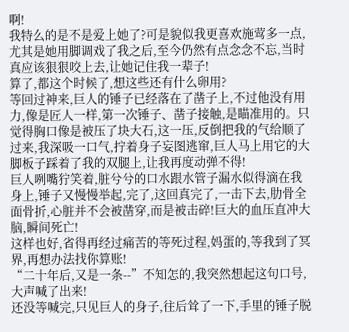啊!
我特么的是不是爱上她了?可是貌似我更喜欢施莺多一点,尤其是她用脚调戏了我之后,至今仍然有点念念不忘,当时真应该狠狠咬上去,让她记住我一辈子!
算了,都这个时候了,想这些还有什么卵用?
等回过神来,巨人的锤子已经落在了凿子上,不过他没有用力,像是匠人一样,第一次锤子、凿子接触,是瞄准用的。只觉得胸口像是被压了块大石,这一压,反倒把我的气给顺了过来,我深吸一口气,拧着身子妄图逃窜,巨人马上用它的大脚板子踩着了我的双腿上,让我再度动弹不得!
巨人咧嘴狞笑着,脏兮兮的口水跟水管子漏水似得滴在我身上,锤子又慢慢举起,完了,这回真完了,一击下去,肋骨全面骨折,心脏并不会被凿穿,而是被击碎!巨大的血压直冲大脑,瞬间死亡!
这样也好,省得再经过痛苦的等死过程,妈蛋的,等我到了冥界,再想办法找你算账!
“二十年后,又是一条--”不知怎的,我突然想起这句口号,大声喊了出来!
还没等喊完,只见巨人的身子,往后耸了一下,手里的锤子脱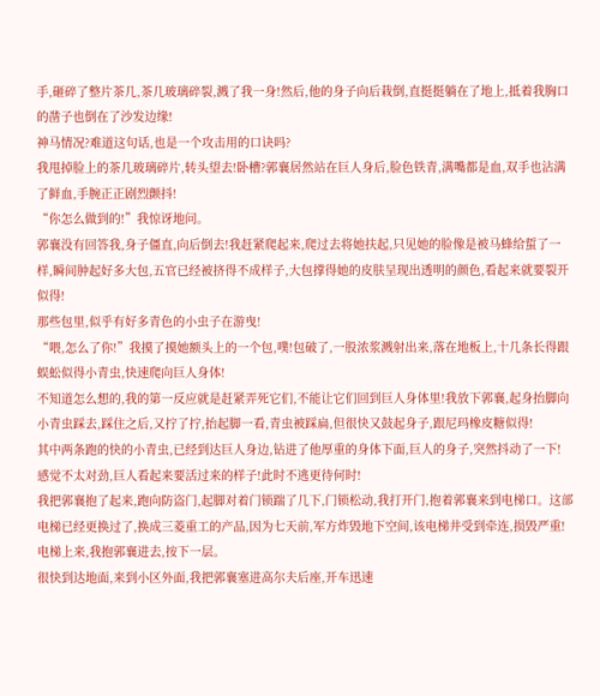手,砸碎了整片茶几,茶几玻璃碎裂,溅了我一身!然后,他的身子向后栽倒,直挺挺躺在了地上,抵着我胸口的凿子也倒在了沙发边缘!
神马情况?难道这句话,也是一个攻击用的口诀吗?
我甩掉脸上的茶几玻璃碎片,转头望去!卧槽?郭襄居然站在巨人身后,脸色铁青,满嘴都是血,双手也沾满了鲜血,手腕正正剧烈颤抖!
“你怎么做到的!”我惊讶地问。
郭襄没有回答我,身子僵直,向后倒去!我赶紧爬起来,爬过去将她扶起,只见她的脸像是被马蜂给蜇了一样,瞬间肿起好多大包,五官已经被挤得不成样子,大包撑得她的皮肤呈现出透明的颜色,看起来就要裂开似得!
那些包里,似乎有好多青色的小虫子在游曳!
“喂,怎么了你!”我摸了摸她额头上的一个包,噗!包破了,一股浓浆溅射出来,落在地板上,十几条长得跟蜈蚣似得小青虫,快速爬向巨人身体!
不知道怎么想的,我的第一反应就是赶紧弄死它们,不能让它们回到巨人身体里!我放下郭襄,起身抬脚向小青虫踩去,踩住之后,又拧了拧,抬起脚一看,青虫被踩扁,但很快又鼓起身子,跟尼玛橡皮糖似得!
其中两条跑的快的小青虫,已经到达巨人身边,钻进了他厚重的身体下面,巨人的身子,突然抖动了一下!
感觉不太对劲,巨人看起来要活过来的样子!此时不逃更待何时!
我把郭襄抱了起来,跑向防盗门,起脚对着门锁踹了几下,门锁松动,我打开门,抱着郭襄来到电梯口。这部电梯已经更换过了,换成三菱重工的产品,因为七天前,军方炸毁地下空间,该电梯井受到牵连,损毁严重!
电梯上来,我抱郭襄进去,按下一层。
很快到达地面,来到小区外面,我把郭襄塞进高尔夫后座,开车迅速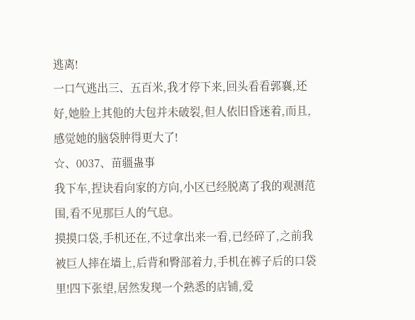逃离!
一口气逃出三、五百米,我才停下来,回头看看郭襄,还好,她脸上其他的大包并未破裂,但人依旧昏迷着,而且,感觉她的脑袋肿得更大了!
☆、0037、苗疆蛊事
我下车,捏诀看向家的方向,小区已经脱离了我的观测范围,看不见那巨人的气息。
摸摸口袋,手机还在,不过拿出来一看,已经碎了,之前我被巨人摔在墙上,后背和臀部着力,手机在裤子后的口袋里!四下张望,居然发现一个熟悉的店铺,爱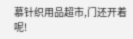慕针织用品超市,门还开着呢!